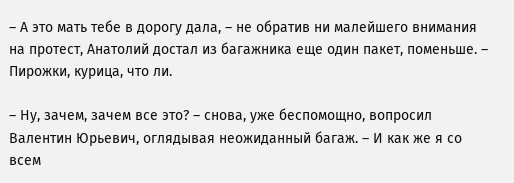– А это мать тебе в дорогу дала, – не обратив ни малейшего внимания на протест, Анатолий достал из багажника еще один пакет, поменьше. – Пирожки, курица, что ли.

– Ну, зачем, зачем все это? – снова, уже беспомощно, вопросил Валентин Юрьевич, оглядывая неожиданный багаж. – И как же я со всем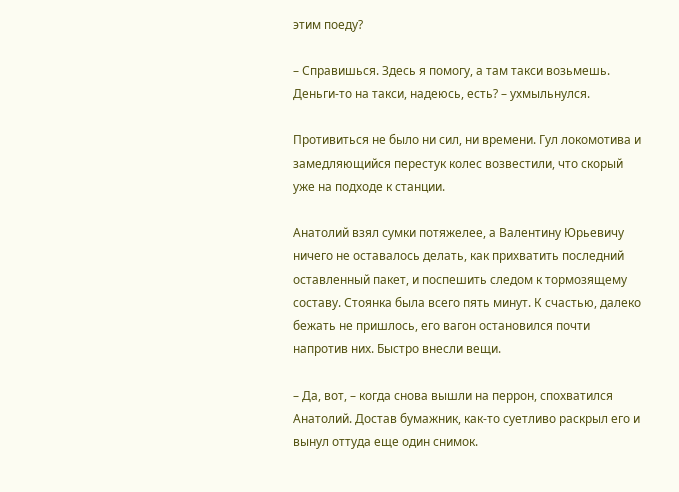этим поеду?

– Справишься. Здесь я помогу, а там такси возьмешь. Деньги-то на такси, надеюсь, есть? – ухмыльнулся.

Противиться не было ни сил, ни времени. Гул локомотива и замедляющийся перестук колес возвестили, что скорый уже на подходе к станции.

Анатолий взял сумки потяжелее, а Валентину Юрьевичу ничего не оставалось делать, как прихватить последний оставленный пакет, и поспешить следом к тормозящему составу. Стоянка была всего пять минут. К счастью, далеко бежать не пришлось, его вагон остановился почти напротив них. Быстро внесли вещи.

– Да, вот, – когда снова вышли на перрон, спохватился Анатолий. Достав бумажник, как-то суетливо раскрыл его и вынул оттуда еще один снимок.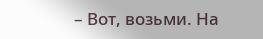– Вот, возьми. На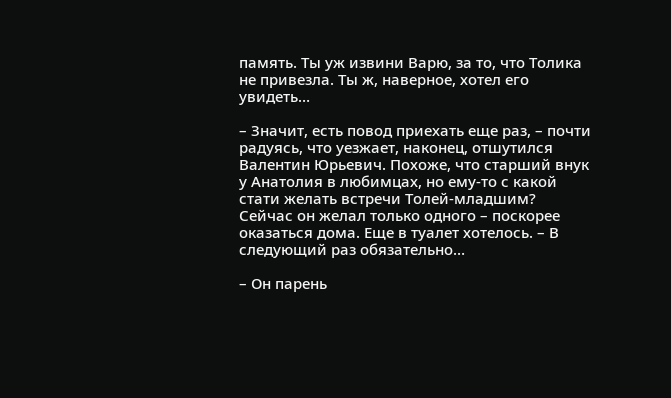память. Ты уж извини Варю, за то, что Толика не привезла. Ты ж, наверное, хотел его увидеть…

– Значит, есть повод приехать еще раз, – почти радуясь, что уезжает, наконец, отшутился Валентин Юрьевич. Похоже, что старший внук у Анатолия в любимцах, но ему-то с какой стати желать встречи Толей-младшим? Сейчас он желал только одного – поскорее оказаться дома. Еще в туалет хотелось. – В следующий раз обязательно…

– Он парень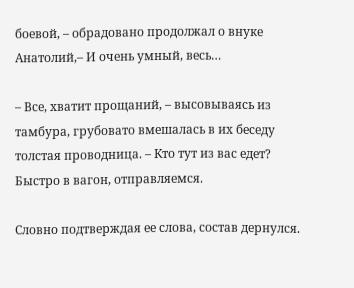боевой, – обрадовано продолжал о внуке Анатолий,– И очень умный, весь…

– Все, хватит прощаний, – высовываясь из тамбура, грубовато вмешалась в их беседу толстая проводница. – Кто тут из вас едет? Быстро в вагон, отправляемся.

Словно подтверждая ее слова, состав дернулся.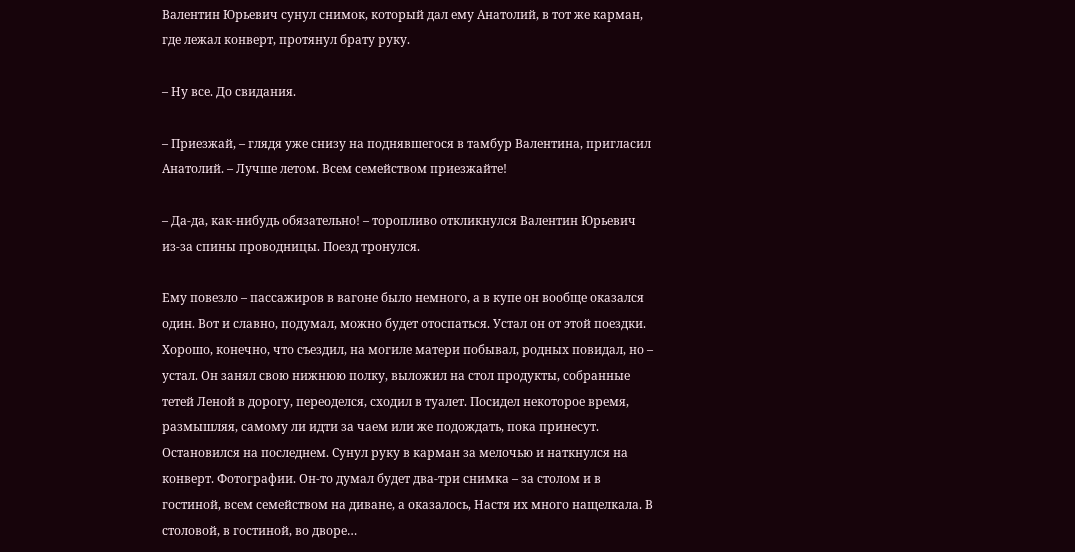Валентин Юрьевич сунул снимок, который дал ему Анатолий, в тот же карман, где лежал конверт, протянул брату руку.

– Ну все. До свидания.

– Приезжай, – глядя уже снизу на поднявшегося в тамбур Валентина, пригласил Анатолий. – Лучше летом. Всем семейством приезжайте!

– Да-да, как-нибудь обязательно! – торопливо откликнулся Валентин Юрьевич из-за спины проводницы. Поезд тронулся.

Ему повезло – пассажиров в вагоне было немного, а в купе он вообще оказался один. Вот и славно, подумал, можно будет отоспаться. Устал он от этой поездки. Хорошо, конечно, что съездил, на могиле матери побывал, родных повидал, но – устал. Он занял свою нижнюю полку, выложил на стол продукты, собранные тетей Леной в дорогу, переоделся, сходил в туалет. Посидел некоторое время, размышляя, самому ли идти за чаем или же подождать, пока принесут. Остановился на последнем. Сунул руку в карман за мелочью и наткнулся на конверт. Фотографии. Он-то думал будет два-три снимка – за столом и в гостиной, всем семейством на диване, а оказалось, Настя их много нащелкала. В столовой, в гостиной, во дворе…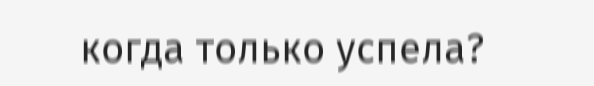когда только успела?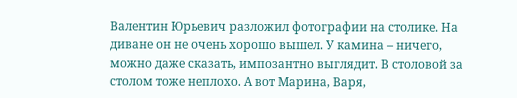Валентин Юрьевич разложил фотографии на столике. На диване он не очень хорошо вышел. У камина – ничего, можно даже сказать, импозантно выглядит. В столовой за столом тоже неплохо. А вот Марина, Варя,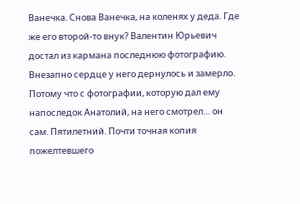Ванечка. Снова Ванечка, на коленях у деда. Где же его второй-то внук? Валентин Юрьевич достал из кармана последнюю фотографию. Внезапно сердце у него дернулось и замерло. Потому что с фотографии, которую дал ему напоследок Анатолий, на него смотрел… он сам. Пятилетний. Почти точная копия пожелтевшего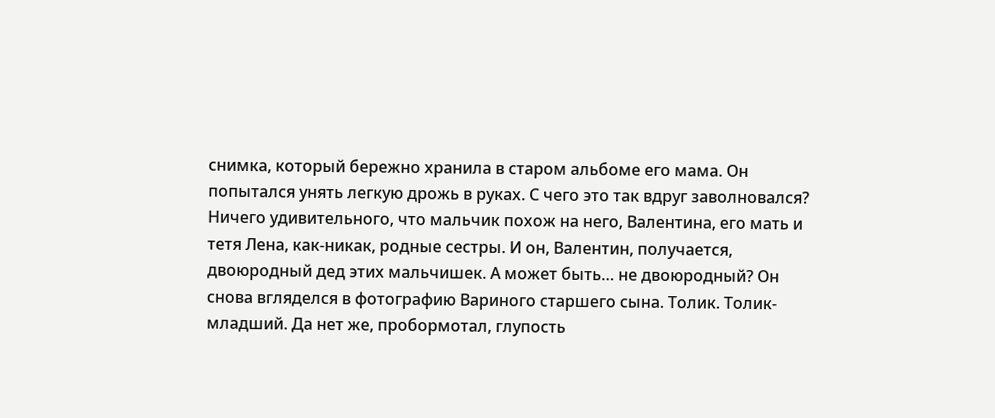снимка, который бережно хранила в старом альбоме его мама. Он попытался унять легкую дрожь в руках. С чего это так вдруг заволновался? Ничего удивительного, что мальчик похож на него, Валентина, его мать и тетя Лена, как-никак, родные сестры. И он, Валентин, получается, двоюродный дед этих мальчишек. А может быть… не двоюродный? Он снова вгляделся в фотографию Вариного старшего сына. Толик. Толик-младший. Да нет же, пробормотал, глупость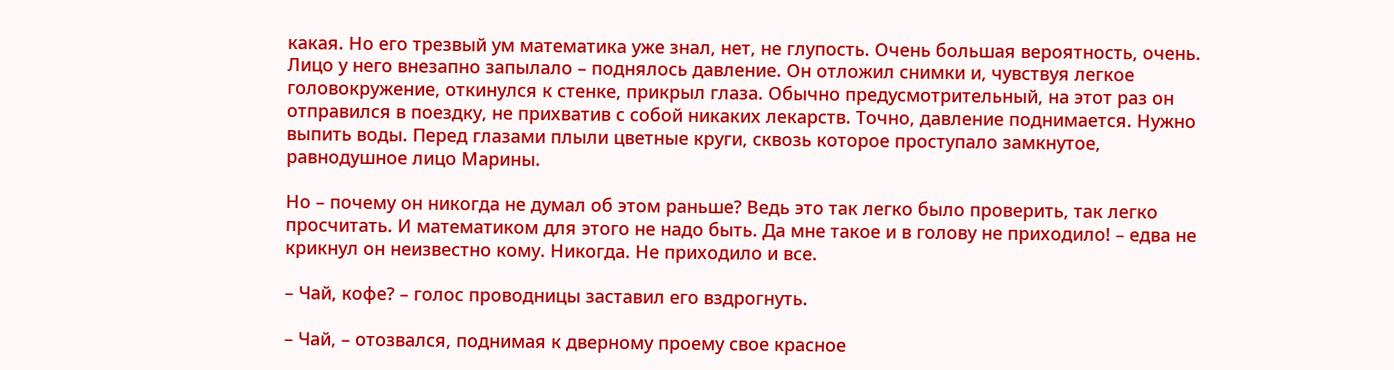какая. Но его трезвый ум математика уже знал, нет, не глупость. Очень большая вероятность, очень. Лицо у него внезапно запылало – поднялось давление. Он отложил снимки и, чувствуя легкое головокружение, откинулся к стенке, прикрыл глаза. Обычно предусмотрительный, на этот раз он отправился в поездку, не прихватив с собой никаких лекарств. Точно, давление поднимается. Нужно выпить воды. Перед глазами плыли цветные круги, сквозь которое проступало замкнутое, равнодушное лицо Марины.

Но – почему он никогда не думал об этом раньше? Ведь это так легко было проверить, так легко просчитать. И математиком для этого не надо быть. Да мне такое и в голову не приходило! – едва не крикнул он неизвестно кому. Никогда. Не приходило и все.

– Чай, кофе? – голос проводницы заставил его вздрогнуть.

– Чай, – отозвался, поднимая к дверному проему свое красное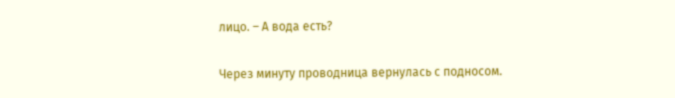лицо. – А вода есть?

Через минуту проводница вернулась с подносом.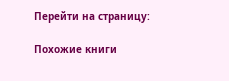Перейти на страницу:

Похожие книги